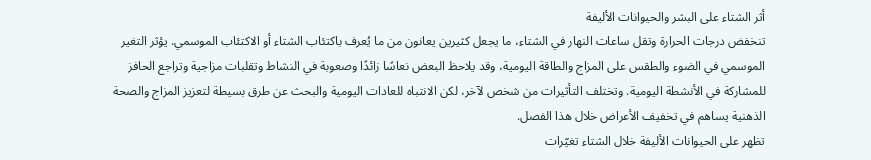أثر الشتاء على البشر والحيوانات الأليفة
تنخفض درجات الحرارة وتقل ساعات النهار في الشتاء، ما يجعل كثيرين يعانون من ما يُعرف باكتئاب الشتاء أو الاكتئاب الموسمي. يؤثر التغير الموسمي في الضوء والطقس على المزاج والطاقة اليومية، وقد يلاحظ البعض نعاسًا زائدًا وصعوبة في النشاط وتقلبات مزاجية وتراجع الحافز للمشاركة في الأنشطة اليومية. وتختلف التأثيرات من شخص لآخر، لكن الانتباه للعادات اليومية والبحث عن طرق بسيطة لتعزيز المزاج والصحة الذهنية يساهم في تخفيف الأعراض خلال هذا الفصل.
تظهر على الحيوانات الأليفة خلال الشتاء تغيّرات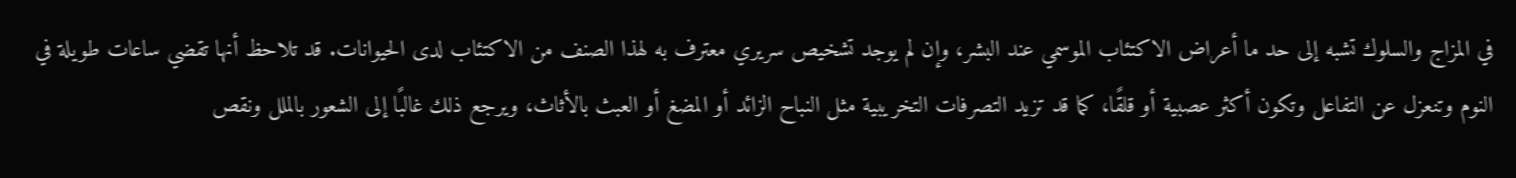في المزاج والسلوك تشبه إلى حد ما أعراض الاكتئاب الموسمي عند البشر، وإن لم يوجد تشخيص سريري معترف به لهذا الصنف من الاكتئاب لدى الحيوانات. قد تلاحظ أنها تقضي ساعات طويلة في النوم وتنعزل عن التفاعل وتكون أكثر عصبية أو قلقًا، كما قد تزيد التصرفات التخريبية مثل النباح الزائد أو المضغ أو العبث بالأثاث، ويرجع ذلك غالبًا إلى الشعور بالملل ونقص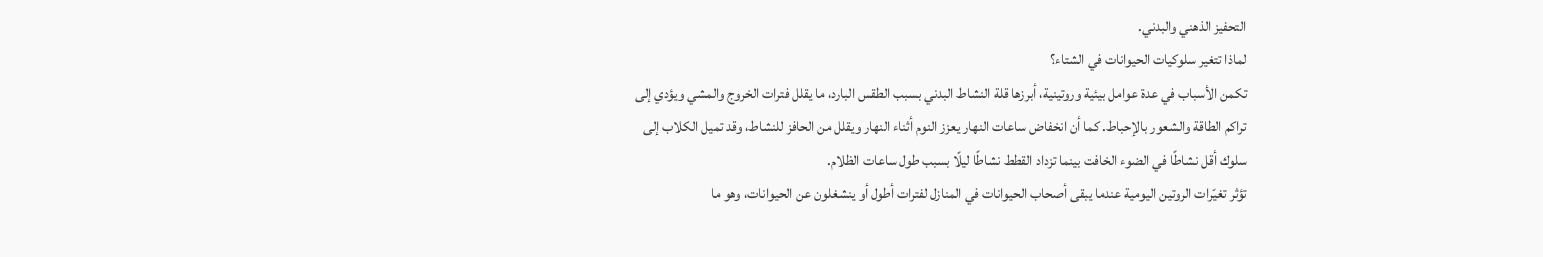التحفيز الذهني والبدني.
لماذا تتغير سلوكيات الحيوانات في الشتاء؟
تكمن الأسباب في عدة عوامل بيئية وروتينية، أبرزها قلة النشاط البدني بسبب الطقس البارد، ما يقلل فترات الخروج والمشي ويؤدي إلى تراكم الطاقة والشعور بالإحباط. كما أن انخفاض ساعات النهار يعزز النوم أثناء النهار ويقلل من الحافز للنشاط، وقد تميل الكلاب إلى سلوك أقل نشاطًا في الضوء الخافت بينما تزداد القطط نشاطًا ليلًا بسبب طول ساعات الظلام.
تؤثر تغيّرات الروتين اليومية عندما يبقى أصحاب الحيوانات في المنازل لفترات أطول أو ينشغلون عن الحيوانات، وهو ما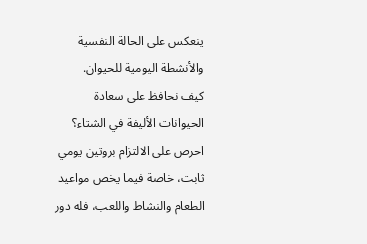ينعكس على الحالة النفسية والأنشطة اليومية للحيوان.
كيف نحافظ على سعادة الحيوانات الأليفة في الشتاء؟
احرص على الالتزام بروتين يومي ثابت، خاصة فيما يخص مواعيد الطعام والنشاط واللعب، فله دور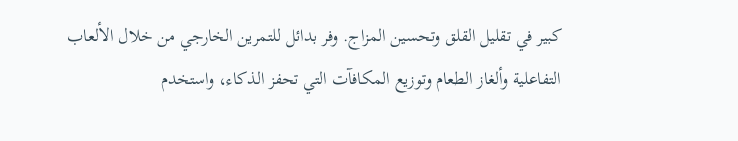كبير في تقليل القلق وتحسين المزاج. وفر بدائل للتمرين الخارجي من خلال الألعاب التفاعلية وألغاز الطعام وتوزيع المكافآت التي تحفز الذكاء، واستخدم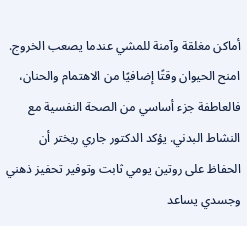أماكن مغلقة وآمنة للمشي عندما يصعب الخروج. امنح الحيوان وقتًا إضافيًا من الاهتمام والحنان، فالعاطفة جزء أساسي من الصحة النفسية مع النشاط البدني. يؤكد الدكتور جاري ريختر أن الحفاظ على روتين يومي ثابت وتوفير تحفيز ذهني وجسدي يساعد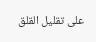على تقليل القلق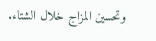وتحسين المزاج خلال الشتاء.